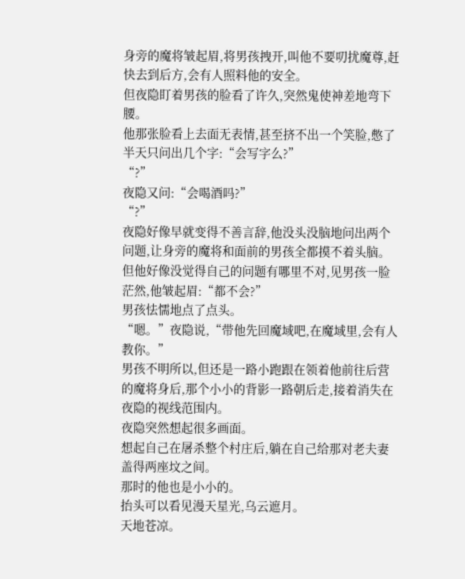身旁的魔将皱起眉,将男孩拽开,叫他不要叨扰魔尊,赶快去到后方,会有人照料他的安全。
但夜隐盯着男孩的脸看了许久,突然鬼使神差地弯下腰。
他那张脸看上去面无表情,甚至挤不出一个笑脸,憋了半天只问出几个字:“会写字么?”
“?”
夜隐又问:“会喝酒吗?”
“?”
夜隐好像早就变得不善言辞,他没头没脑地问出两个问题,让身旁的魔将和面前的男孩全都摸不着头脑。
但他好像没觉得自己的问题有哪里不对,见男孩一脸茫然,他皱起眉:“都不会?”
男孩怯懦地点了点头。
“嗯。”夜隐说,“带他先回魔域吧,在魔域里,会有人教你。”
男孩不明所以,但还是一路小跑跟在领着他前往后营的魔将身后,那个小小的背影一路朝后走,接着消失在夜隐的视线范围内。
夜隐突然想起很多画面。
想起自己在屠杀整个村庄后,躺在自己给那对老夫妻盖得两座坟之间。
那时的他也是小小的。
抬头可以看见漫天星光,乌云遮月。
天地苍凉。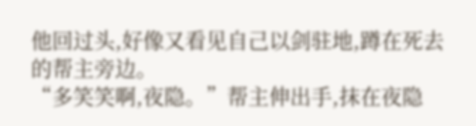他回过头,好像又看见自己以剑驻地,蹲在死去的帮主旁边。
“多笑笑啊,夜隐。”帮主伸出手,抹在夜隐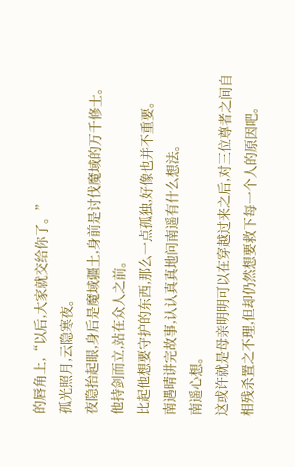的唇角上,“以后,大家就交给你了。”
孤光照月,云隐寒夜。
夜隐抬起眼,身后是魔域疆土,身前是讨伐魔域的万千修士。
他持剑而立,站在众人之前。
比起他想要守护的东西,那么一点孤独,好像也并不重要。
南遇晴讲完故事,认认真真地问南遥有什么想法。
南遥心想。
这或许就是母亲明明可以在穿越过来之后,对三位尊者之间自相残杀置之不理,但却仍然想要救下每一个人的原因吧。